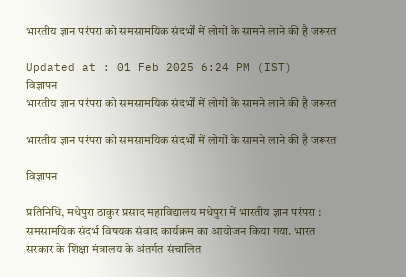भारतीय ज्ञान परंपरा को समसामयिक संदर्भों में लोगों के सामने लाने की है जरूरत

Updated at : 01 Feb 2025 6:24 PM (IST)
विज्ञापन
भारतीय ज्ञान परंपरा को समसामयिक संदर्भों में लोगों के सामने लाने की है जरूरत

भारतीय ज्ञान परंपरा को समसामयिक संदर्भों में लोगों के सामने लाने की है जरूरत

विज्ञापन

प्रतिनिधि, मधेपुरा ठाकुर प्रसाद महाविद्यालय मधेपुरा में भारतीय ज्ञान परंपरा : समसामयिक संदर्भ विषयक संवाद कार्यक्रम का आयोजन किया गया. भारत सरकार के शिक्षा मंत्रालय के अंतर्गत संचालित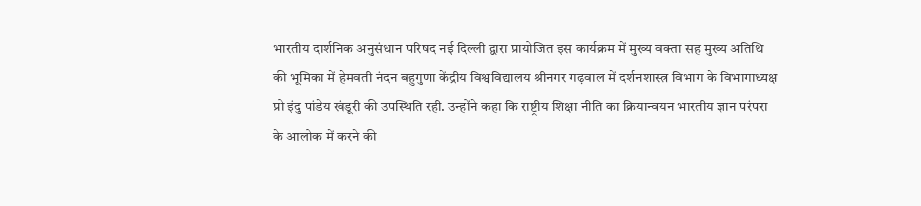भारतीय दार्शनिक अनुसंधान परिषद नई दिल्ली द्वारा प्रायोजित इस कार्यक्रम में मुख्य वक्ता सह मुख्य अतिथि की भूमिका में हेमवती नंदन बहुगुणा केंद्रीय विश्वविद्यालय श्रीनगर गढ़वाल में दर्शनशास्त्र विभाग के विभागाध्यक्ष प्रो इंदु पांडेय खंडूरी की उपस्थिति रही. उन्होंने कहा कि राष्ट्रीय शिक्षा नीति का क्रियान्वयन भारतीय ज्ञान परंपरा के आलोक में करने की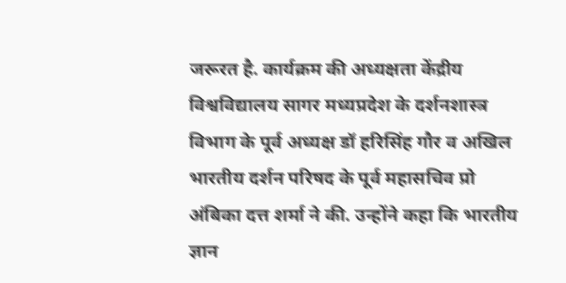जरूरत है. कार्यक्रम की अध्यक्षता केंद्रीय विश्वविद्यालय सागर मध्यप्रदेश के दर्शनशास्त्र विभाग के पूर्व अध्यक्ष डॉ हरिसिंह गौर व अखिल भारतीय दर्शन परिषद के पूर्व महासचिव प्रो अंबिका दत्त शर्मा ने की. उन्होंने कहा कि भारतीय ज्ञान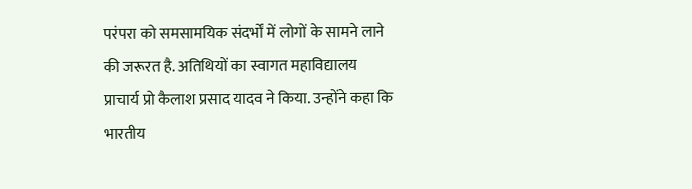परंपरा को समसामयिक संदर्भों में लोगों के सामने लाने की जरूरत है. अतिथियों का स्वागत महाविद्यालय प्राचार्य प्रो कैलाश प्रसाद यादव ने किया. उन्होंने कहा कि भारतीय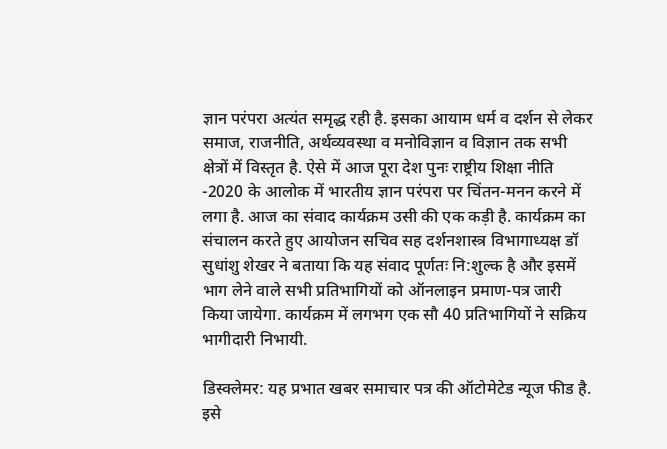ज्ञान परंपरा अत्यंत समृद्ध रही है. इसका आयाम धर्म व दर्शन से लेकर समाज, राजनीति, अर्थव्यवस्था व मनोविज्ञान व विज्ञान तक सभी क्षेत्रों में विस्तृत है. ऐसे में आज पूरा देश पुनः राष्ट्रीय शिक्षा नीति -2020 के आलोक में भारतीय ज्ञान परंपरा पर चिंतन-मनन करने में लगा है. आज का संवाद कार्यक्रम उसी की एक कड़ी है. कार्यक्रम का संचालन करते हुए आयोजन सचिव सह दर्शनशास्त्र विभागाध्यक्ष डॉ सुधांशु शेखर ने बताया कि यह संवाद पूर्णतः नि:शुल्क है और इसमें भाग लेने वाले सभी प्रतिभागियों को ऑनलाइन प्रमाण-पत्र जारी किया जायेगा. कार्यक्रम में लगभग एक सौ 40 प्रतिभागियों ने सक्रिय भागीदारी निभायी.

डिस्क्लेमर: यह प्रभात खबर समाचार पत्र की ऑटोमेटेड न्यूज फीड है. इसे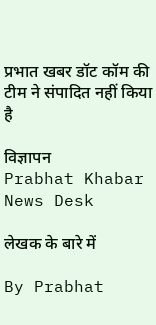प्रभात खबर डॉट कॉम की टीम ने संपादित नहीं किया है

विज्ञापन
Prabhat Khabar News Desk

लेखक के बारे में

By Prabhat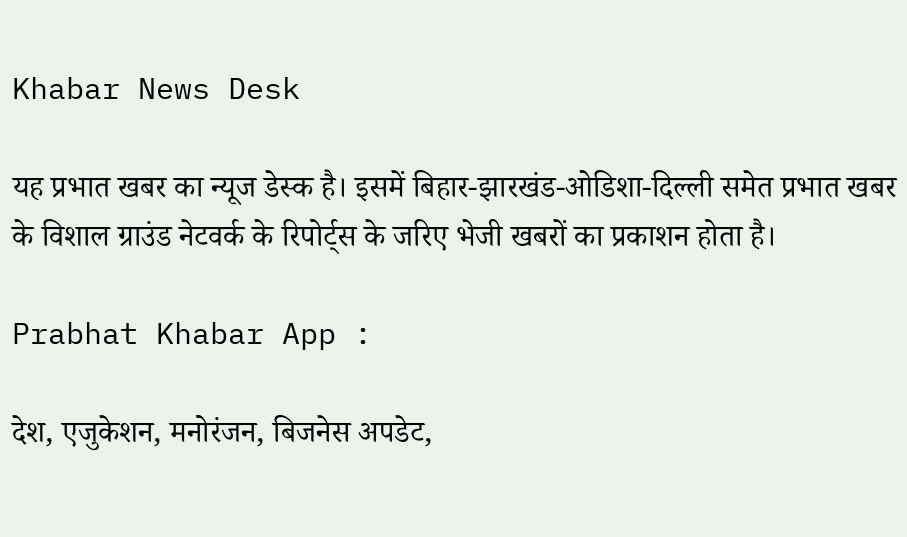Khabar News Desk

यह प्रभात खबर का न्यूज डेस्क है। इसमें बिहार-झारखंड-ओडिशा-दिल्‍ली समेत प्रभात खबर के विशाल ग्राउंड नेटवर्क के रिपोर्ट्स के जरिए भेजी खबरों का प्रकाशन होता है।

Prabhat Khabar App :

देश, एजुकेशन, मनोरंजन, बिजनेस अपडेट,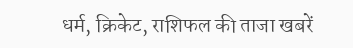धर्म, क्रिकेट, राशिफल की ताजा खबरें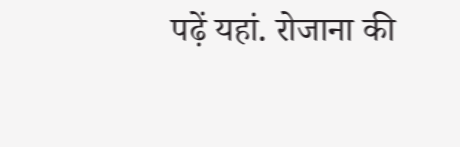पढ़ें यहां. रोजाना की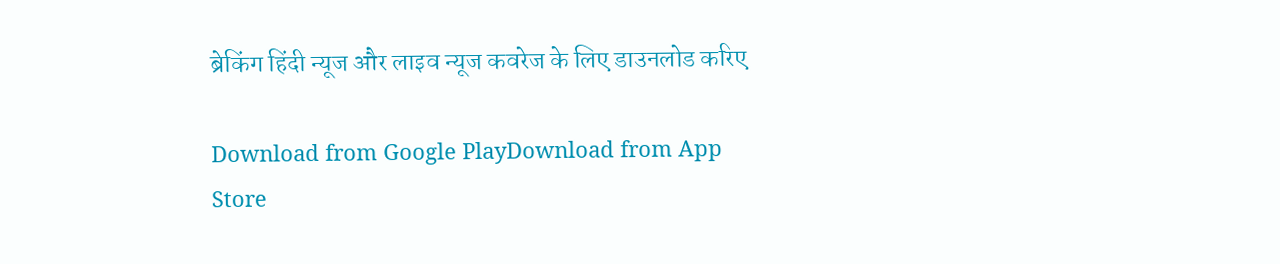ब्रेकिंग हिंदी न्यूज और लाइव न्यूज कवरेज के लिए डाउनलोड करिए

Download from Google PlayDownload from App Store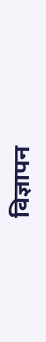विज्ञापन